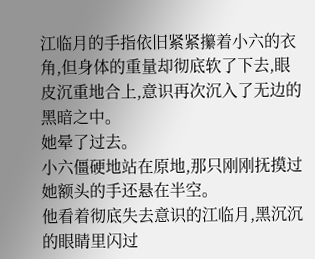江临月的手指依旧紧紧攥着小六的衣角,但身体的重量却彻底软了下去,眼皮沉重地合上,意识再次沉入了无边的黑暗之中。
她晕了过去。
小六僵硬地站在原地,那只刚刚抚摸过她额头的手还悬在半空。
他看着彻底失去意识的江临月,黑沉沉的眼睛里闪过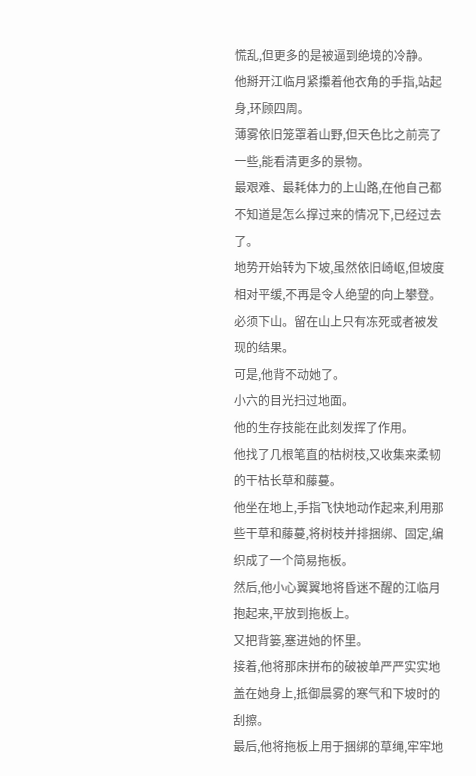慌乱,但更多的是被逼到绝境的冷静。
他掰开江临月紧攥着他衣角的手指,站起身,环顾四周。
薄雾依旧笼罩着山野,但天色比之前亮了一些,能看清更多的景物。
最艰难、最耗体力的上山路,在他自己都不知道是怎么撑过来的情况下,已经过去了。
地势开始转为下坡,虽然依旧崎岖,但坡度相对平缓,不再是令人绝望的向上攀登。
必须下山。留在山上只有冻死或者被发现的结果。
可是,他背不动她了。
小六的目光扫过地面。
他的生存技能在此刻发挥了作用。
他找了几根笔直的枯树枝,又收集来柔韧的干枯长草和藤蔓。
他坐在地上,手指飞快地动作起来,利用那些干草和藤蔓,将树枝并排捆绑、固定,编织成了一个简易拖板。
然后,他小心翼翼地将昏迷不醒的江临月抱起来,平放到拖板上。
又把背篓,塞进她的怀里。
接着,他将那床拼布的破被单严严实实地盖在她身上,抵御晨雾的寒气和下坡时的刮擦。
最后,他将拖板上用于捆绑的草绳,牢牢地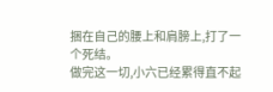捆在自己的腰上和肩膀上,打了一个死结。
做完这一切,小六已经累得直不起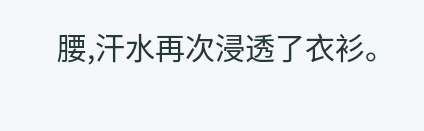腰,汗水再次浸透了衣衫。